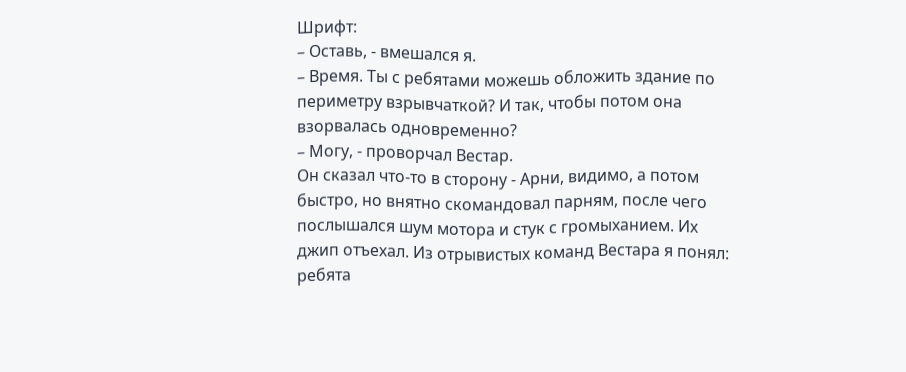Шрифт:
– Оставь, - вмешался я.
– Время. Ты с ребятами можешь обложить здание по периметру взрывчаткой? И так, чтобы потом она взорвалась одновременно?
– Могу, - проворчал Вестар.
Он сказал что-то в сторону - Арни, видимо, а потом быстро, но внятно скомандовал парням, после чего послышался шум мотора и стук с громыханием. Их джип отъехал. Из отрывистых команд Вестара я понял: ребята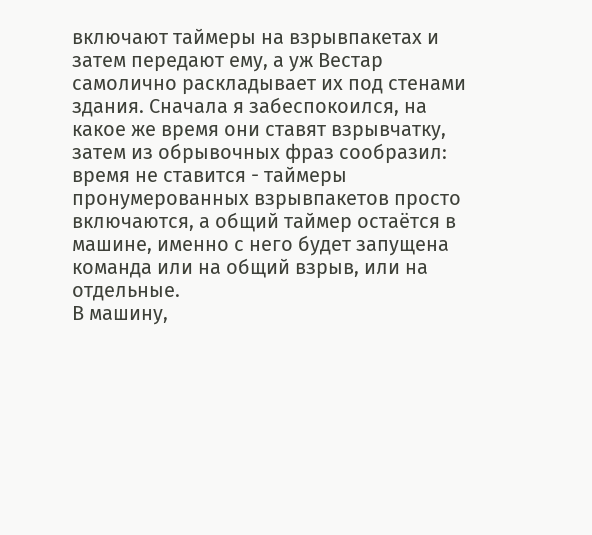включают таймеры на взрывпакетах и затем передают ему, а уж Вестар самолично раскладывает их под стенами здания. Сначала я забеспокоился, на какое же время они ставят взрывчатку, затем из обрывочных фраз сообразил: время не ставится - таймеры пронумерованных взрывпакетов просто включаются, а общий таймер остаётся в машине, именно с него будет запущена команда или на общий взрыв, или на отдельные.
В машину,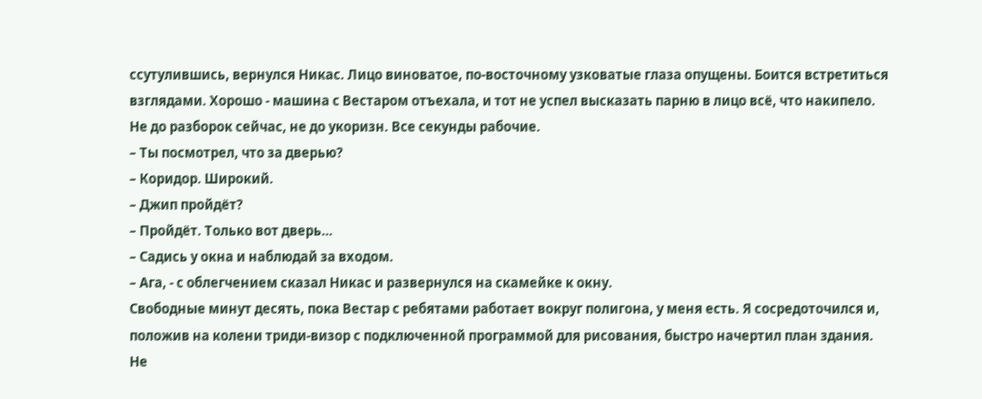ссутулившись, вернулся Никас. Лицо виноватое, по-восточному узковатые глаза опущены. Боится встретиться взглядами. Хорошо - машина с Вестаром отъехала, и тот не успел высказать парню в лицо всё, что накипело. Не до разборок сейчас, не до укоризн. Все секунды рабочие.
– Ты посмотрел, что за дверью?
– Коридор. Широкий.
– Джип пройдёт?
– Пройдёт. Только вот дверь…
– Садись у окна и наблюдай за входом.
– Ага, - с облегчением сказал Никас и развернулся на скамейке к окну.
Свободные минут десять, пока Вестар с ребятами работает вокруг полигона, у меня есть. Я сосредоточился и, положив на колени триди-визор с подключенной программой для рисования, быстро начертил план здания. Не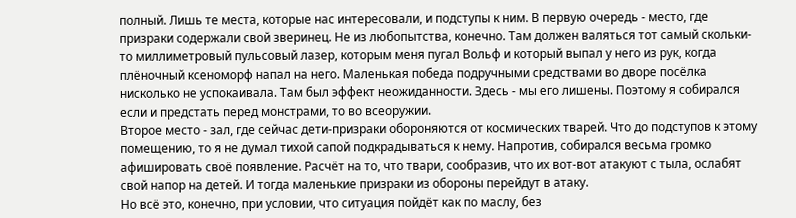полный. Лишь те места, которые нас интересовали, и подступы к ним. В первую очередь - место, где призраки содержали свой зверинец. Не из любопытства, конечно. Там должен валяться тот самый скольки-то миллиметровый пульсовый лазер, которым меня пугал Вольф и который выпал у него из рук, когда плёночный ксеноморф напал на него. Маленькая победа подручными средствами во дворе посёлка нисколько не успокаивала. Там был эффект неожиданности. Здесь - мы его лишены. Поэтому я собирался если и предстать перед монстрами, то во всеоружии.
Второе место - зал, где сейчас дети-призраки обороняются от космических тварей. Что до подступов к этому помещению, то я не думал тихой сапой подкрадываться к нему. Напротив, собирался весьма громко афишировать своё появление. Расчёт на то, что твари, сообразив, что их вот-вот атакуют с тыла, ослабят свой напор на детей. И тогда маленькие призраки из обороны перейдут в атаку.
Но всё это, конечно, при условии, что ситуация пойдёт как по маслу, без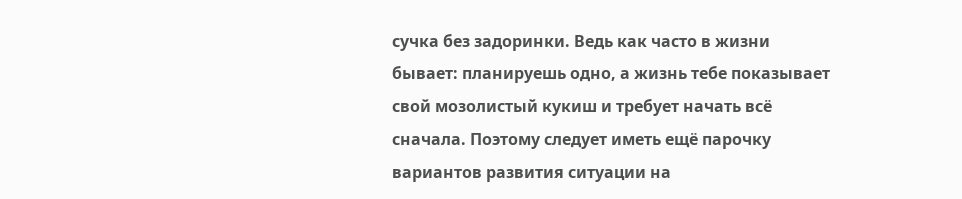сучка без задоринки. Ведь как часто в жизни бывает: планируешь одно, а жизнь тебе показывает свой мозолистый кукиш и требует начать всё сначала. Поэтому следует иметь ещё парочку вариантов развития ситуации на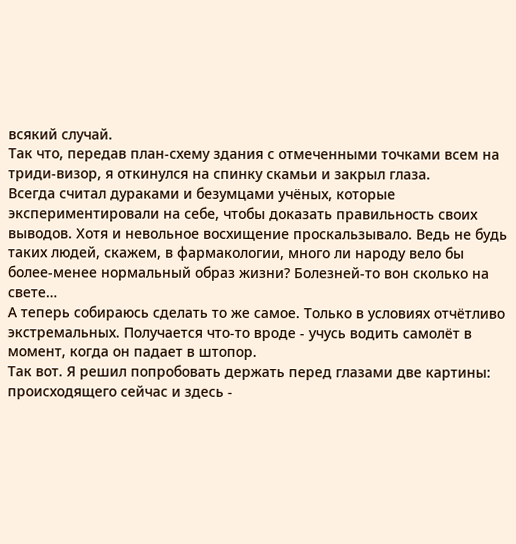всякий случай.
Так что, передав план-схему здания с отмеченными точками всем на триди-визор, я откинулся на спинку скамьи и закрыл глаза.
Всегда считал дураками и безумцами учёных, которые экспериментировали на себе, чтобы доказать правильность своих выводов. Хотя и невольное восхищение проскальзывало. Ведь не будь таких людей, скажем, в фармакологии, много ли народу вело бы более-менее нормальный образ жизни? Болезней-то вон сколько на свете…
А теперь собираюсь сделать то же самое. Только в условиях отчётливо экстремальных. Получается что-то вроде - учусь водить самолёт в момент, когда он падает в штопор.
Так вот. Я решил попробовать держать перед глазами две картины: происходящего сейчас и здесь -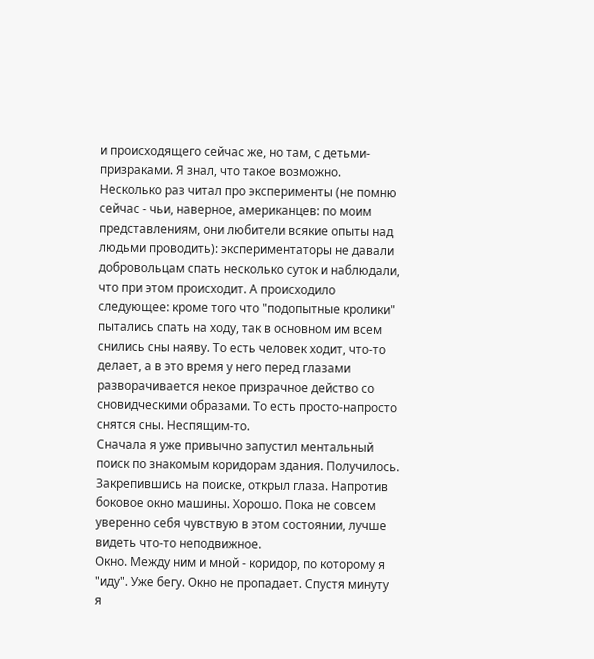и происходящего сейчас же, но там, с детьми-призраками. Я знал, что такое возможно. Несколько раз читал про эксперименты (не помню сейчас - чьи, наверное, американцев: по моим представлениям, они любители всякие опыты над людьми проводить): экспериментаторы не давали добровольцам спать несколько суток и наблюдали, что при этом происходит. А происходило следующее: кроме того что "подопытные кролики" пытались спать на ходу, так в основном им всем снились сны наяву. То есть человек ходит, что-то делает, а в это время у него перед глазами разворачивается некое призрачное действо со сновидческими образами. То есть просто-напросто снятся сны. Неспящим-то.
Сначала я уже привычно запустил ментальный поиск по знакомым коридорам здания. Получилось. Закрепившись на поиске, открыл глаза. Напротив боковое окно машины. Хорошо. Пока не совсем уверенно себя чувствую в этом состоянии, лучше видеть что-то неподвижное.
Окно. Между ним и мной - коридор, по которому я "иду". Уже бегу. Окно не пропадает. Спустя минуту я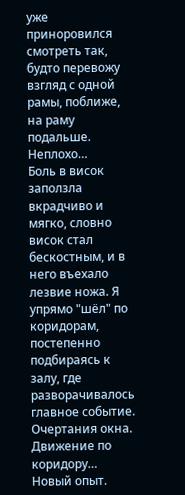уже приноровился смотреть так, будто перевожу взгляд с одной рамы, поближе, на раму подальше. Неплохо…
Боль в висок заползла вкрадчиво и мягко, словно висок стал бескостным, и в него въехало лезвие ножа. Я упрямо "шёл" по коридорам, постепенно подбираясь к залу, где разворачивалось главное событие. Очертания окна. Движение по коридору… Новый опыт.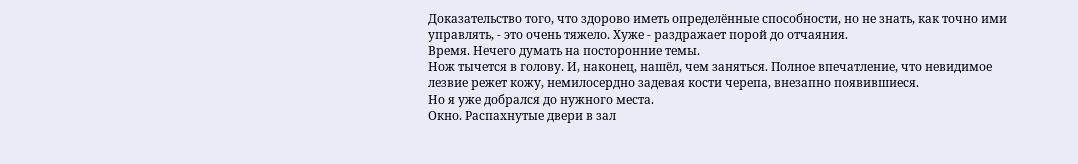Доказательство того, что здорово иметь определённые способности, но не знать, как точно ими управлять, - это очень тяжело. Хуже - раздражает порой до отчаяния.
Время. Нечего думать на посторонние темы.
Нож тычется в голову. И, наконец, нашёл, чем заняться. Полное впечатление, что невидимое лезвие режет кожу, немилосердно задевая кости черепа, внезапно появившиеся.
Но я уже добрался до нужного места.
Окно. Распахнутые двери в зал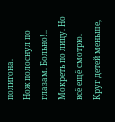полигона.
Нож полоснул по глазам. Больно!.. Мокреть по лицу. Но всё ещё смотрю.
Круг детей меньше,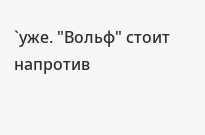`уже. "Вольф" стоит напротив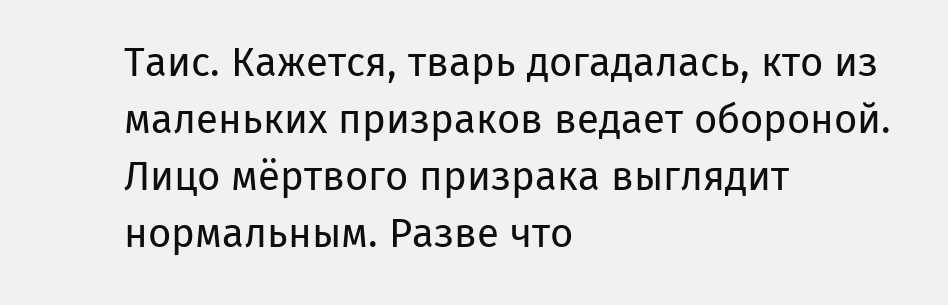Таис. Кажется, тварь догадалась, кто из маленьких призраков ведает обороной. Лицо мёртвого призрака выглядит нормальным. Разве что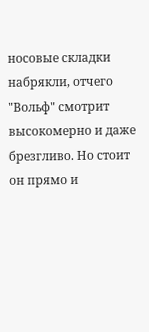носовые складки набрякли, отчего "Вольф" смотрит высокомерно и даже брезгливо. Но стоит он прямо и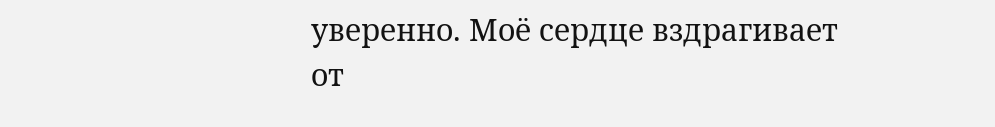уверенно. Моё сердце вздрагивает от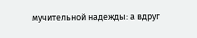мучительной надежды: а вдруг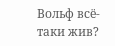Вольф всё-таки жив?